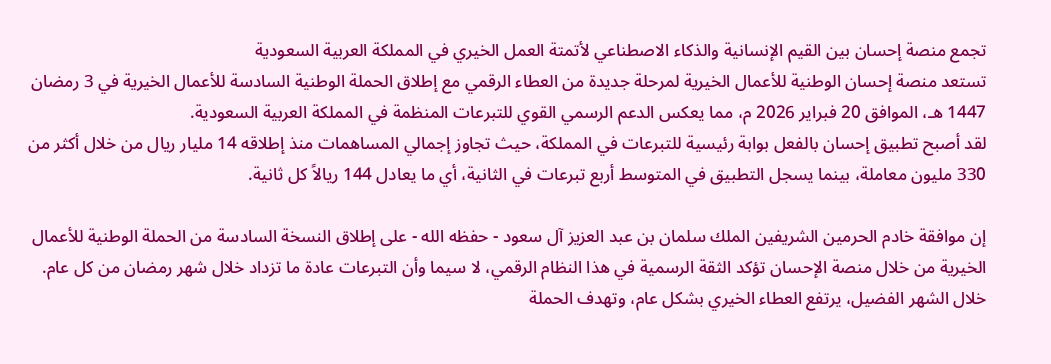تجمع منصة إحسان بين القيم الإنسانية والذكاء الاصطناعي لأتمتة العمل الخيري في المملكة العربية السعودية
تستعد منصة إحسان الوطنية للأعمال الخيرية لمرحلة جديدة من العطاء الرقمي مع إطلاق الحملة الوطنية السادسة للأعمال الخيرية في 3 رمضان 1447 هـ، الموافق 20 فبراير 2026 م، مما يعكس الدعم الرسمي القوي للتبرعات المنظمة في المملكة العربية السعودية.
لقد أصبح تطبيق إحسان بالفعل بوابة رئيسية للتبرعات في المملكة، حيث تجاوز إجمالي المساهمات منذ إطلاقه 14 مليار ريال من خلال أكثر من 330 مليون معاملة، بينما يسجل التطبيق في المتوسط أربع تبرعات في الثانية، أي ما يعادل 144 ريالاً كل ثانية.

إن موافقة خادم الحرمين الشريفين الملك سلمان بن عبد العزيز آل سعود - حفظه الله - على إطلاق النسخة السادسة من الحملة الوطنية للأعمال الخيرية من خلال منصة الإحسان تؤكد الثقة الرسمية في هذا النظام الرقمي، لا سيما وأن التبرعات عادة ما تزداد خلال شهر رمضان من كل عام.
خلال الشهر الفضيل، يرتفع العطاء الخيري بشكل عام، وتهدف الحملة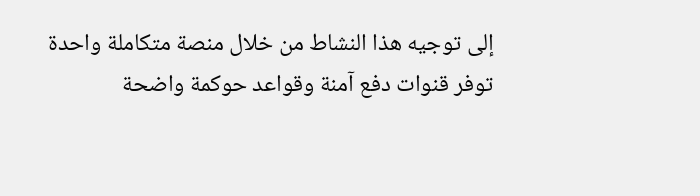إلى توجيه هذا النشاط من خلال منصة متكاملة واحدة توفر قنوات دفع آمنة وقواعد حوكمة واضحة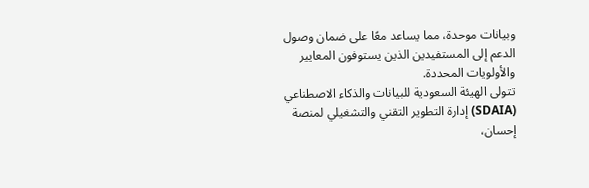وبيانات موحدة، مما يساعد معًا على ضمان وصول الدعم إلى المستفيدين الذين يستوفون المعايير والأولويات المحددة.
تتولى الهيئة السعودية للبيانات والذكاء الاصطناعي (SDAIA) إدارة التطوير التقني والتشغيلي لمنصة إحسان،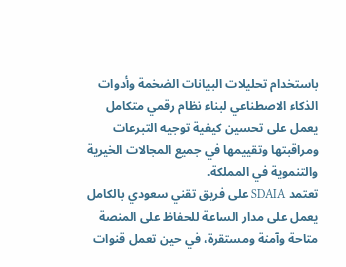باستخدام تحليلات البيانات الضخمة وأدوات الذكاء الاصطناعي لبناء نظام رقمي متكامل يعمل على تحسين كيفية توجيه التبرعات ومراقبتها وتقييمها في جميع المجالات الخيرية والتنموية في المملكة.
تعتمد SDAIA على فريق تقني سعودي بالكامل يعمل على مدار الساعة للحفاظ على المنصة متاحة وآمنة ومستقرة، في حين تعمل قنوات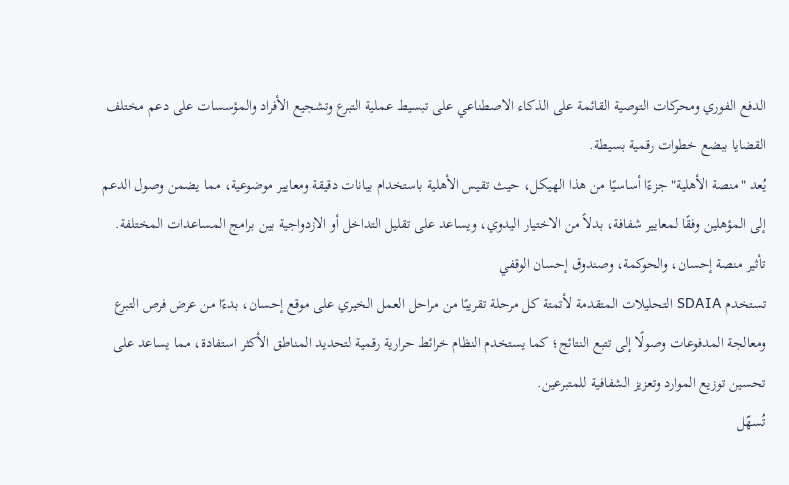الدفع الفوري ومحركات التوصية القائمة على الذكاء الاصطناعي على تبسيط عملية التبرع وتشجيع الأفراد والمؤسسات على دعم مختلف القضايا ببضع خطوات رقمية بسيطة.
يُعد "منصة الأهلية" جزءًا أساسيًا من هذا الهيكل، حيث تقيس الأهلية باستخدام بيانات دقيقة ومعايير موضوعية، مما يضمن وصول الدعم إلى المؤهلين وفقًا لمعايير شفافة، بدلاً من الاختيار اليدوي، ويساعد على تقليل التداخل أو الازدواجية بين برامج المساعدات المختلفة.
تأثير منصة إحسان، والحوكمة، وصندوق إحسان الوقفي
تستخدم SDAIA التحليلات المتقدمة لأتمتة كل مرحلة تقريبًا من مراحل العمل الخيري على موقع إحسان، بدءًا من عرض فرص التبرع ومعالجة المدفوعات وصولًا إلى تتبع النتائج؛ كما يستخدم النظام خرائط حرارية رقمية لتحديد المناطق الأكثر استفادة، مما يساعد على تحسين توزيع الموارد وتعزيز الشفافية للمتبرعين.
تُسهّل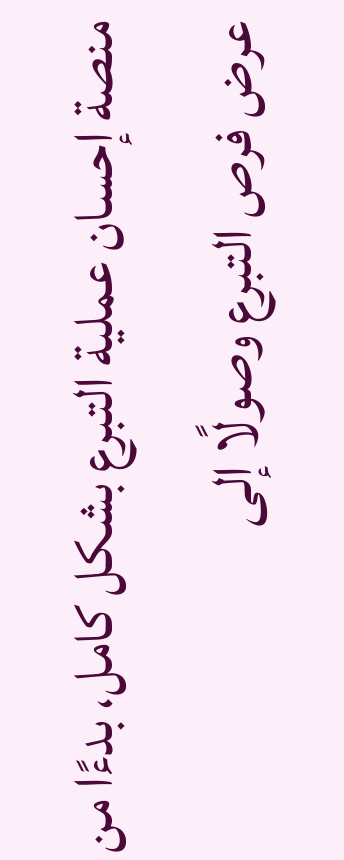منصة إحسان عملية التبرع بشكل كامل، بدءًا من عرض فرص التبرع وصولًا إلى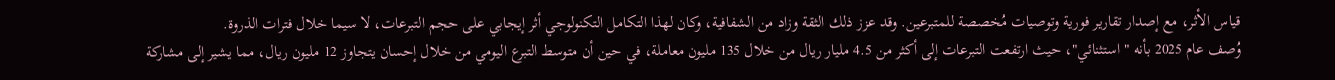قياس الأثر، مع إصدار تقارير فورية وتوصيات مُخصصة للمتبرعين. وقد عزز ذلك الثقة وزاد من الشفافية، وكان لهذا التكامل التكنولوجي أثر إيجابي على حجم التبرعات، لا سيما خلال فترات الذروة.
وُصف عام 2025 بأنه "استثنائي"، حيث ارتفعت التبرعات إلى أكثر من 4.5 مليار ريال من خلال 135 مليون معاملة، في حين أن متوسط التبرع اليومي من خلال إحسان يتجاوز 12 مليون ريال، مما يشير إلى مشاركة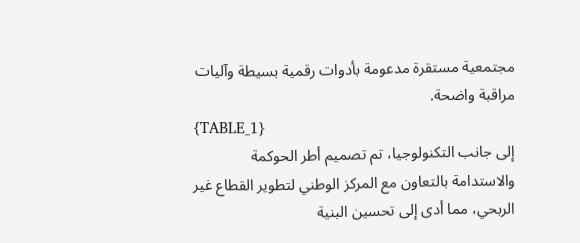مجتمعية مستقرة مدعومة بأدوات رقمية بسيطة وآليات مراقبة واضحة.
{TABLE_1}
إلى جانب التكنولوجيا، تم تصميم أطر الحوكمة والاستدامة بالتعاون مع المركز الوطني لتطوير القطاع غير الربحي، مما أدى إلى تحسين البنية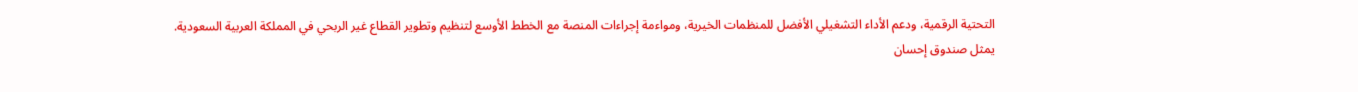التحتية الرقمية، ودعم الأداء التشغيلي الأفضل للمنظمات الخيرية، ومواءمة إجراءات المنصة مع الخطط الأوسع لتنظيم وتطوير القطاع غير الربحي في المملكة العربية السعودية.
يمثل صندوق إحسان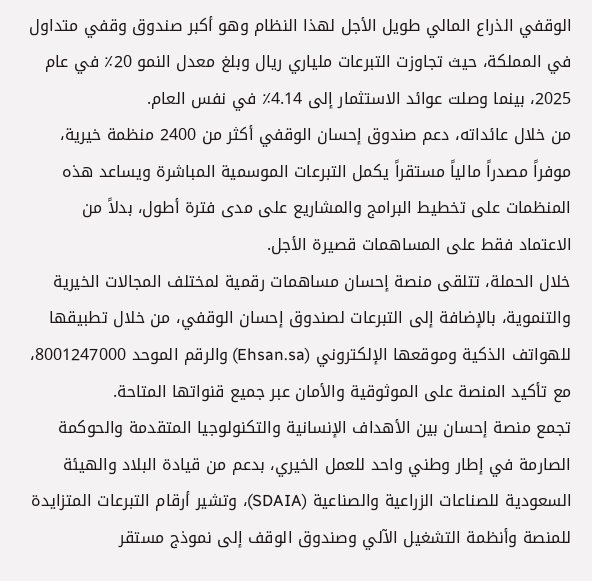الوقفي الذراع المالي طويل الأجل لهذا النظام وهو أكبر صندوق وقفي متداول في المملكة، حيث تجاوزت التبرعات ملياري ريال وبلغ معدل النمو 20٪ في عام 2025، بينما وصلت عوائد الاستثمار إلى 4.14٪ في نفس العام.
من خلال عائداته، دعم صندوق إحسان الوقفي أكثر من 2400 منظمة خيرية، موفراً مصدراً مالياً مستقراً يكمل التبرعات الموسمية المباشرة ويساعد هذه المنظمات على تخطيط البرامج والمشاريع على مدى فترة أطول، بدلاً من الاعتماد فقط على المساهمات قصيرة الأجل.
خلال الحملة، تتلقى منصة إحسان مساهمات رقمية لمختلف المجالات الخيرية والتنموية، بالإضافة إلى التبرعات لصندوق إحسان الوقفي، من خلال تطبيقها للهواتف الذكية وموقعها الإلكتروني (Ehsan.sa) والرقم الموحد 8001247000، مع تأكيد المنصة على الموثوقية والأمان عبر جميع قنواتها المتاحة.
تجمع منصة إحسان بين الأهداف الإنسانية والتكنولوجيا المتقدمة والحوكمة الصارمة في إطار وطني واحد للعمل الخيري، بدعم من قيادة البلاد والهيئة السعودية للصناعات الزراعية والصناعية (SDAIA)، وتشير أرقام التبرعات المتزايدة للمنصة وأنظمة التشغيل الآلي وصندوق الوقف إلى نموذج مستقر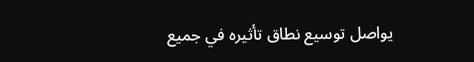يواصل توسيع نطاق تأثيره في جميع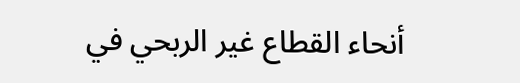أنحاء القطاع غير الربحي في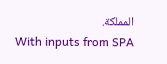المملكة.
With inputs from SPA